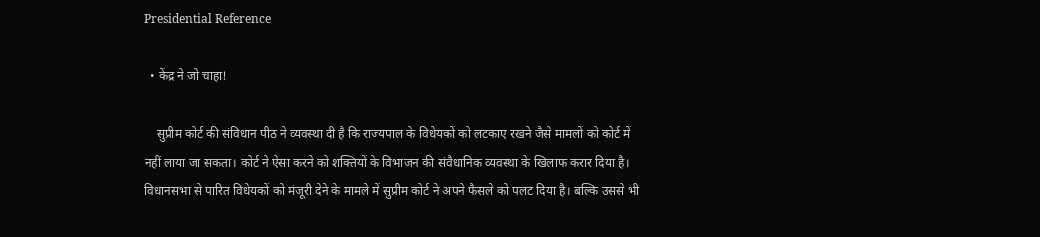Presidential Reference

  • केंद्र ने जो चाहा!

    सुप्रीम कोर्ट की संविधान पीठ ने व्यवस्था दी है कि राज्यपाल के विधेयकों को लटकाए रखने जैसे मामलों को कोर्ट में नहीं लाया जा सकता। कोर्ट ने ऐसा करने को शक्तियों के विभाजन की संवैधानिक व्यवस्था के खिलाफ करार दिया है। विधानसभा से पारित विधेयकों को मंजूरी देने के मामले में सुप्रीम कोर्ट ने अपने फैसले को पलट दिया है। बल्कि उससे भी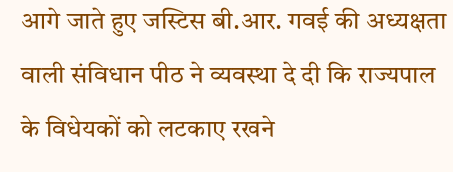आगे जाते हुए जस्टिस बी.आर. गवई की अध्यक्षता वाली संविधान पीठ ने व्यवस्था दे दी कि राज्यपाल के विधेयकों को लटकाए रखने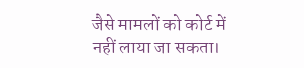जैसे मामलों को कोर्ट में नहीं लाया जा सकता।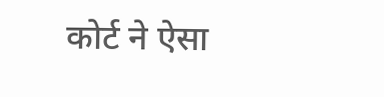कोर्ट ने ऐसा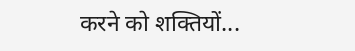करने को शक्तियों...